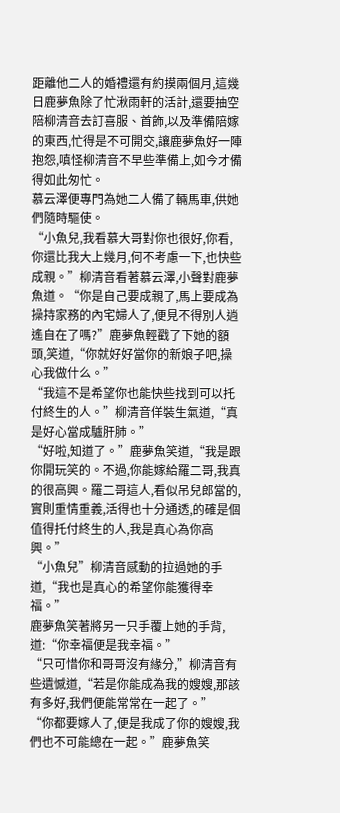距離他二人的婚禮還有約摸兩個月,這幾日鹿夢魚除了忙湫雨軒的活計,還要抽空陪柳清音去訂喜服、首飾,以及準備陪嫁的東西,忙得是不可開交,讓鹿夢魚好一陣抱怨,嗔怪柳清音不早些準備上,如今才備得如此匆忙。
慕云澤便專門為她二人備了輛馬車,供她們隨時驅使。
“小魚兒,我看慕大哥對你也很好,你看,你還比我大上幾月,何不考慮一下,也快些成親。”柳清音看著慕云澤,小聲對鹿夢魚道。“你是自己要成親了,馬上要成為操持家務的內宅婦人了,便見不得別人逍遙自在了嗎?”鹿夢魚輕戳了下她的額頭,笑道,“你就好好當你的新娘子吧,操心我做什么。”
“我這不是希望你也能快些找到可以托付終生的人。”柳清音佯裝生氣道,“真是好心當成驢肝肺。”
“好啦,知道了。”鹿夢魚笑道,“我是跟你開玩笑的。不過,你能嫁給羅二哥,我真的很高興。羅二哥這人,看似吊兒郎當的,實則重情重義,活得也十分通透,的確是個值得托付終生的人,我是真心為你高興。”
“小魚兒”柳清音感動的拉過她的手道,“我也是真心的希望你能獲得幸福。”
鹿夢魚笑著將另一只手覆上她的手背,道:“你幸福便是我幸福。”
“只可惜你和哥哥沒有緣分,”柳清音有些遺憾道,“若是你能成為我的嫂嫂,那該有多好,我們便能常常在一起了。”
“你都要嫁人了,便是我成了你的嫂嫂,我們也不可能總在一起。”鹿夢魚笑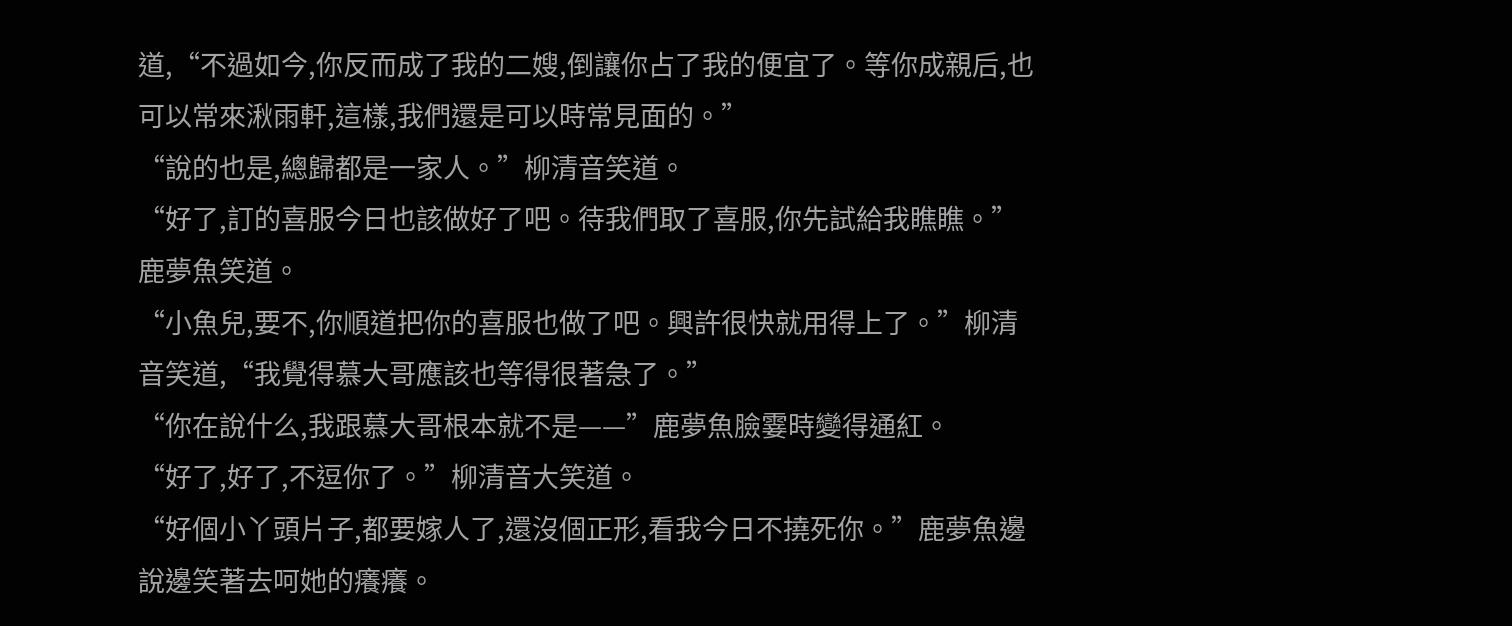道,“不過如今,你反而成了我的二嫂,倒讓你占了我的便宜了。等你成親后,也可以常來湫雨軒,這樣,我們還是可以時常見面的。”
“說的也是,總歸都是一家人。”柳清音笑道。
“好了,訂的喜服今日也該做好了吧。待我們取了喜服,你先試給我瞧瞧。”鹿夢魚笑道。
“小魚兒,要不,你順道把你的喜服也做了吧。興許很快就用得上了。”柳清音笑道,“我覺得慕大哥應該也等得很著急了。”
“你在說什么,我跟慕大哥根本就不是——”鹿夢魚臉霎時變得通紅。
“好了,好了,不逗你了。”柳清音大笑道。
“好個小丫頭片子,都要嫁人了,還沒個正形,看我今日不撓死你。”鹿夢魚邊說邊笑著去呵她的癢癢。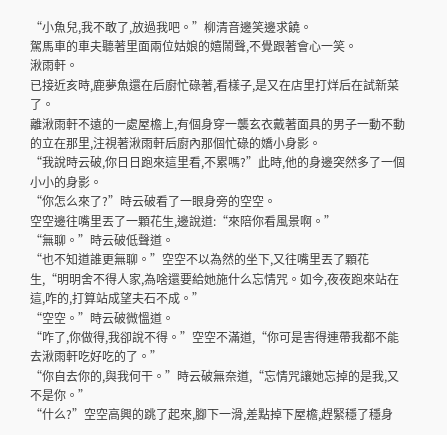“小魚兒,我不敢了,放過我吧。”柳清音邊笑邊求饒。
駕馬車的車夫聽著里面兩位姑娘的嬉鬧聲,不覺跟著會心一笑。
湫雨軒。
已接近亥時,鹿夢魚還在后廚忙碌著,看樣子,是又在店里打烊后在試新菜了。
離湫雨軒不遠的一處屋檐上,有個身穿一襲玄衣戴著面具的男子一動不動的立在那里,注視著湫雨軒后廚內那個忙碌的嬌小身影。
“我說時云破,你日日跑來這里看,不累嗎?”此時,他的身邊突然多了一個小小的身影。
“你怎么來了?”時云破看了一眼身旁的空空。
空空邊往嘴里丟了一顆花生,邊說道:“來陪你看風景啊。”
“無聊。”時云破低聲道。
“也不知道誰更無聊。”空空不以為然的坐下,又往嘴里丟了顆花生,“明明舍不得人家,為啥還要給她施什么忘情咒。如今,夜夜跑來站在這,咋的,打算站成望夫石不成。”
“空空。”時云破微慍道。
“咋了,你做得,我卻說不得。”空空不滿道,“你可是害得連帶我都不能去湫雨軒吃好吃的了。”
“你自去你的,與我何干。”時云破無奈道,“忘情咒讓她忘掉的是我,又不是你。”
“什么?”空空高興的跳了起來,腳下一滑,差點掉下屋檐,趕緊穩了穩身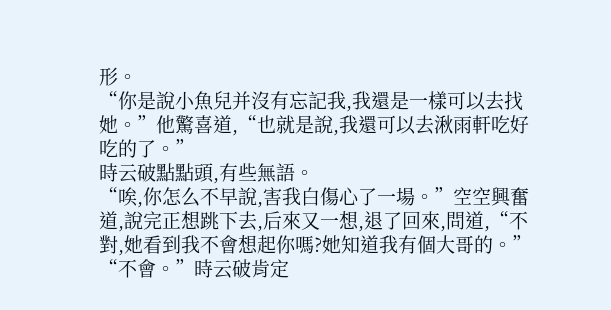形。
“你是說小魚兒并沒有忘記我,我還是一樣可以去找她。”他驚喜道,“也就是說,我還可以去湫雨軒吃好吃的了。”
時云破點點頭,有些無語。
“唉,你怎么不早說,害我白傷心了一場。”空空興奮道,說完正想跳下去,后來又一想,退了回來,問道,“不對,她看到我不會想起你嗎?她知道我有個大哥的。”
“不會。”時云破肯定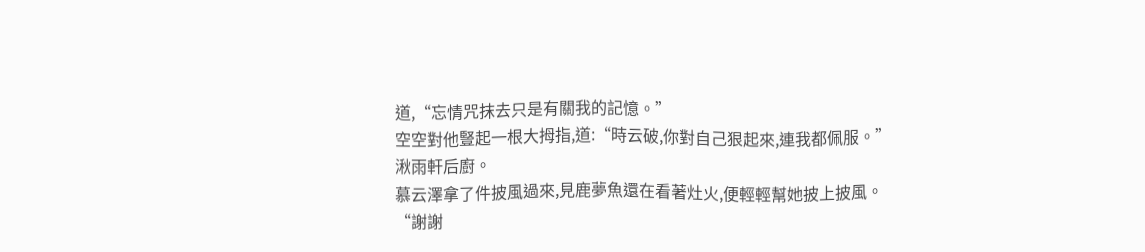道,“忘情咒抹去只是有關我的記憶。”
空空對他豎起一根大拇指,道:“時云破,你對自己狠起來,連我都佩服。”
湫雨軒后廚。
慕云澤拿了件披風過來,見鹿夢魚還在看著灶火,便輕輕幫她披上披風。
“謝謝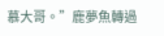慕大哥。”鹿夢魚轉過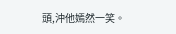頭,沖他嫣然一笑。